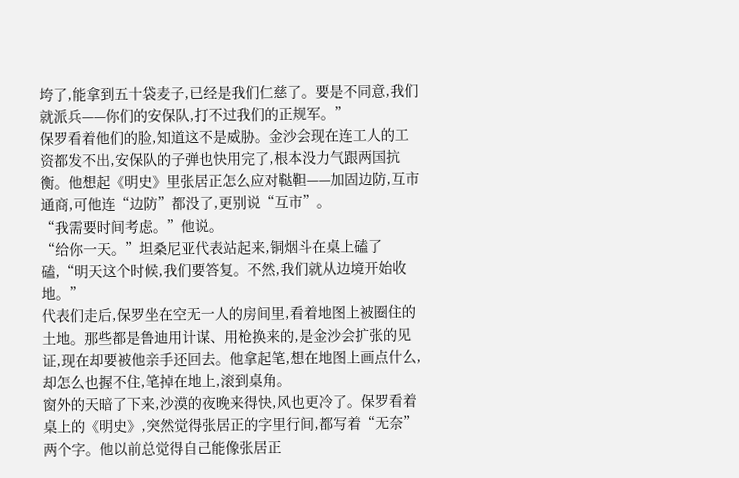垮了,能拿到五十袋麦子,已经是我们仁慈了。要是不同意,我们就派兵——你们的安保队,打不过我们的正规军。”
保罗看着他们的脸,知道这不是威胁。金沙会现在连工人的工资都发不出,安保队的子弹也快用完了,根本没力气跟两国抗衡。他想起《明史》里张居正怎么应对鞑靼——加固边防,互市通商,可他连“边防”都没了,更别说“互市”。
“我需要时间考虑。”他说。
“给你一天。”坦桑尼亚代表站起来,铜烟斗在桌上磕了磕,“明天这个时候,我们要答复。不然,我们就从边境开始收地。”
代表们走后,保罗坐在空无一人的房间里,看着地图上被圈住的土地。那些都是鲁迪用计谋、用枪换来的,是金沙会扩张的见证,现在却要被他亲手还回去。他拿起笔,想在地图上画点什么,却怎么也握不住,笔掉在地上,滚到桌角。
窗外的天暗了下来,沙漠的夜晚来得快,风也更冷了。保罗看着桌上的《明史》,突然觉得张居正的字里行间,都写着“无奈”两个字。他以前总觉得自己能像张居正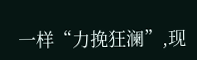一样“力挽狂澜”,现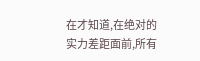在才知道,在绝对的实力差距面前,所有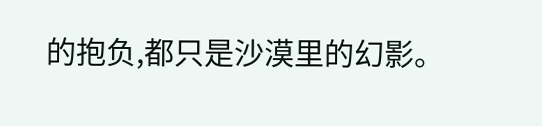的抱负,都只是沙漠里的幻影。